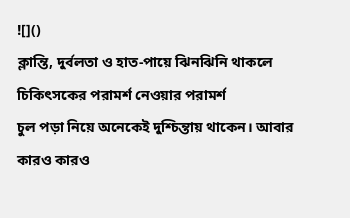![]()
ক্লান্তি, দুর্বলতা ও হাত-পায়ে ঝিনঝিনি থাকলে চিকিৎসকের পরামর্শ নেওয়ার পরামর্শ
চুল পড়া নিয়ে অনেকেই দুশ্চিন্তায় থাকেন। আবার কারও কারও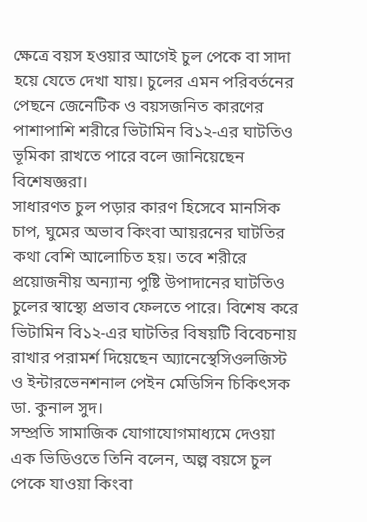ক্ষেত্রে বয়স হওয়ার আগেই চুল পেকে বা সাদা হয়ে যেতে দেখা যায়। চুলের এমন পরিবর্তনের পেছনে জেনেটিক ও বয়সজনিত কারণের পাশাপাশি শরীরে ভিটামিন বি১২-এর ঘাটতিও ভূমিকা রাখতে পারে বলে জানিয়েছেন বিশেষজ্ঞরা।
সাধারণত চুল পড়ার কারণ হিসেবে মানসিক চাপ, ঘুমের অভাব কিংবা আয়রনের ঘাটতির কথা বেশি আলোচিত হয়। তবে শরীরে প্রয়োজনীয় অন্যান্য পুষ্টি উপাদানের ঘাটতিও চুলের স্বাস্থ্যে প্রভাব ফেলতে পারে। বিশেষ করে ভিটামিন বি১২-এর ঘাটতির বিষয়টি বিবেচনায় রাখার পরামর্শ দিয়েছেন অ্যানেস্থেসিওলজিস্ট ও ইন্টারভেনশনাল পেইন মেডিসিন চিকিৎসক ডা. কুনাল সুদ।
সম্প্রতি সামাজিক যোগাযোগমাধ্যমে দেওয়া এক ভিডিওতে তিনি বলেন, অল্প বয়সে চুল পেকে যাওয়া কিংবা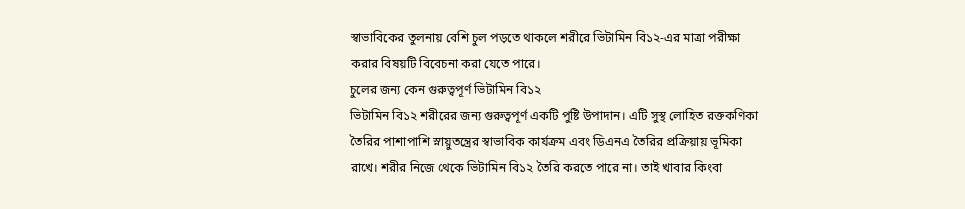স্বাভাবিকের তুলনায় বেশি চুল পড়তে থাকলে শরীরে ভিটামিন বি১২-এর মাত্রা পরীক্ষা করার বিষয়টি বিবেচনা করা যেতে পারে।
চুলের জন্য কেন গুরুত্বপূর্ণ ভিটামিন বি১২
ভিটামিন বি১২ শরীরের জন্য গুরুত্বপূর্ণ একটি পুষ্টি উপাদান। এটি সুস্থ লোহিত রক্তকণিকা তৈরির পাশাপাশি স্নায়ুতন্ত্রের স্বাভাবিক কার্যক্রম এবং ডিএনএ তৈরির প্রক্রিয়ায় ভূমিকা রাখে। শরীর নিজে থেকে ভিটামিন বি১২ তৈরি করতে পারে না। তাই খাবার কিংবা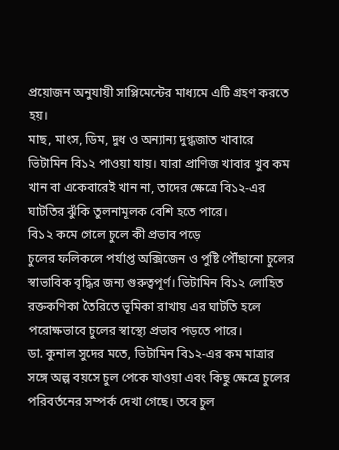প্রয়োজন অনুযায়ী সাপ্লিমেন্টের মাধ্যমে এটি গ্রহণ করতে হয়।
মাছ, মাংস, ডিম, দুধ ও অন্যান্য দুগ্ধজাত খাবারে ভিটামিন বি১২ পাওয়া যায়। যারা প্রাণিজ খাবার খুব কম খান বা একেবারেই খান না, তাদের ক্ষেত্রে বি১২-এর ঘাটতির ঝুঁকি তুলনামূলক বেশি হতে পারে।
বি১২ কমে গেলে চুলে কী প্রভাব পড়ে
চুলের ফলিকলে পর্যাপ্ত অক্সিজেন ও পুষ্টি পৌঁছানো চুলের স্বাভাবিক বৃদ্ধির জন্য গুরুত্বপূর্ণ। ভিটামিন বি১২ লোহিত রক্তকণিকা তৈরিতে ভূমিকা রাখায় এর ঘাটতি হলে পরোক্ষভাবে চুলের স্বাস্থ্যে প্রভাব পড়তে পারে।
ডা. কুনাল সুদের মতে, ভিটামিন বি১২-এর কম মাত্রার সঙ্গে অল্প বয়সে চুল পেকে যাওয়া এবং কিছু ক্ষেত্রে চুলের পরিবর্তনের সম্পর্ক দেখা গেছে। তবে চুল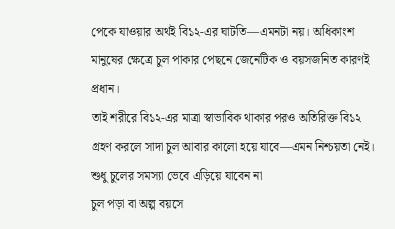পেকে যাওয়ার অর্থই বি১২-এর ঘাটতি—এমনটা নয়। অধিকাংশ মানুষের ক্ষেত্রে চুল পাকার পেছনে জেনেটিক ও বয়সজনিত কারণই প্রধান।
তাই শরীরে বি১২-এর মাত্রা স্বাভাবিক থাকার পরও অতিরিক্ত বি১২ গ্রহণ করলে সাদা চুল আবার কালো হয়ে যাবে—এমন নিশ্চয়তা নেই।
শুধু চুলের সমস্যা ভেবে এড়িয়ে যাবেন না
চুল পড়া বা অল্প বয়সে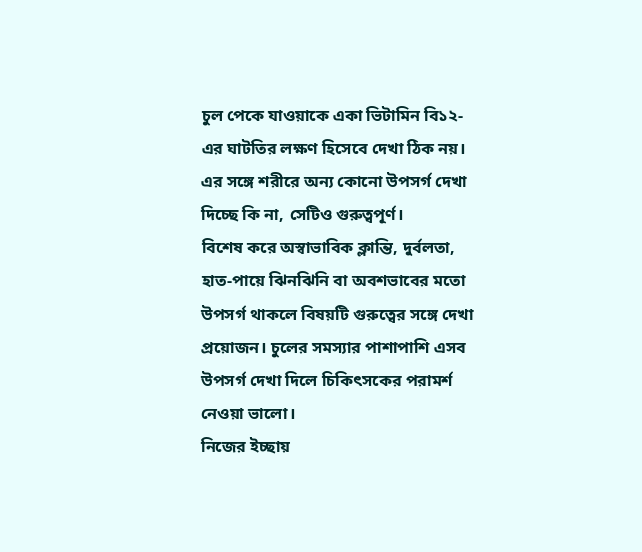চুল পেকে যাওয়াকে একা ভিটামিন বি১২-এর ঘাটতির লক্ষণ হিসেবে দেখা ঠিক নয়। এর সঙ্গে শরীরে অন্য কোনো উপসর্গ দেখা দিচ্ছে কি না, সেটিও গুরুত্বপূর্ণ।
বিশেষ করে অস্বাভাবিক ক্লান্তি, দুর্বলতা, হাত-পায়ে ঝিনঝিনি বা অবশভাবের মতো উপসর্গ থাকলে বিষয়টি গুরুত্বের সঙ্গে দেখা প্রয়োজন। চুলের সমস্যার পাশাপাশি এসব উপসর্গ দেখা দিলে চিকিৎসকের পরামর্শ নেওয়া ভালো।
নিজের ইচ্ছায়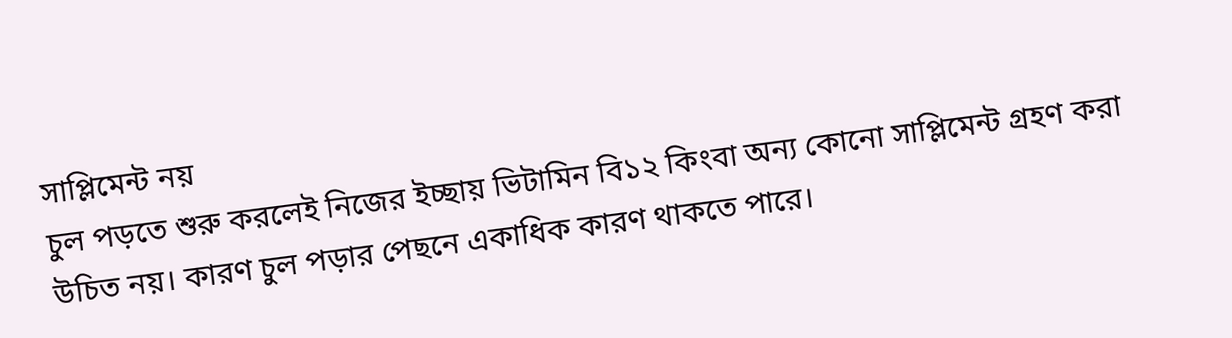সাপ্লিমেন্ট নয়
চুল পড়তে শুরু করলেই নিজের ইচ্ছায় ভিটামিন বি১২ কিংবা অন্য কোনো সাপ্লিমেন্ট গ্রহণ করা উচিত নয়। কারণ চুল পড়ার পেছনে একাধিক কারণ থাকতে পারে।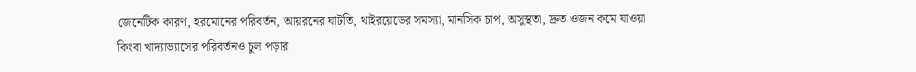জেনেটিক কারণ, হরমোনের পরিবর্তন, আয়রনের ঘাটতি, থাইরয়েডের সমস্যা, মানসিক চাপ, অসুস্থতা, দ্রুত ওজন কমে যাওয়া কিংবা খাদ্যাভ্যাসের পরিবর্তনও চুল পড়ার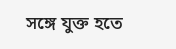সঙ্গে যুক্ত হতে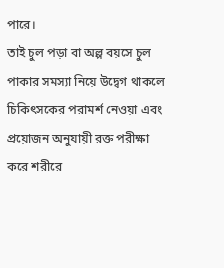পারে।
তাই চুল পড়া বা অল্প বয়সে চুল পাকার সমস্যা নিয়ে উদ্বেগ থাকলে চিকিৎসকের পরামর্শ নেওয়া এবং প্রয়োজন অনুযায়ী রক্ত পরীক্ষা করে শরীরে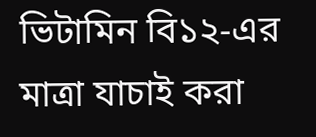ভিটামিন বি১২-এর মাত্রা যাচাই করা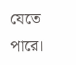যেতে পারে।